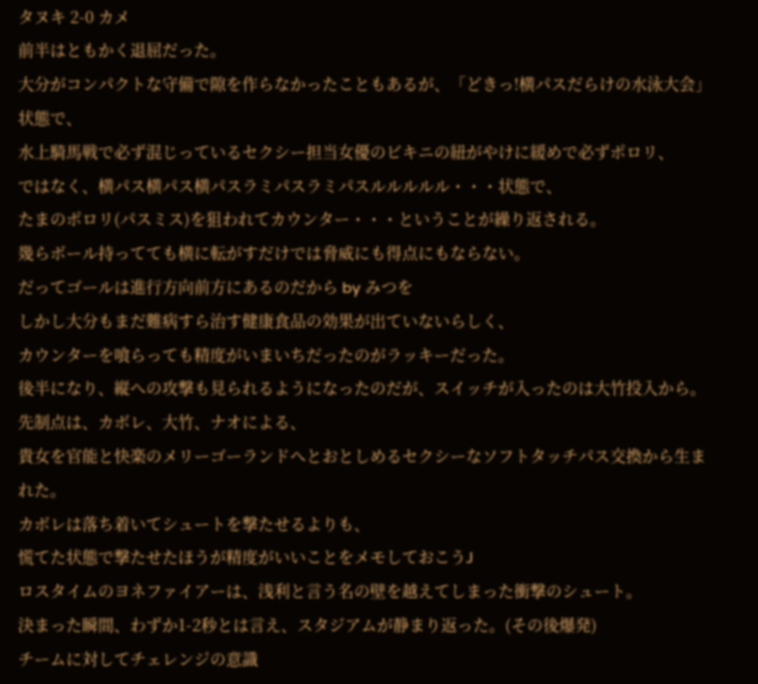タヌキ 2-0 カメ
前半はともかく退屈だった。
大分がコンパクトな守備で隙を作らなかったこともあるが、「どきっ!横パスだらけの水泳大会」状態で、
水上騎馬戦で必ず混じっているセクシー担当女優のビキニの紐がやけに緩めで必ずポロリ、
ではなく、横パス横パス横パスラミパスラミパスルルルルル・・・状態で、
たまのポロリ(パスミス)を狙われてカウンター・・・ということが繰り返される。
幾らボール持ってても横に転がすだけでは脅威にも得点にもならない。
だってゴールは進行方向前方にあるのだから by みつを
しかし大分もまだ難病すら治す健康食品の効果が出ていないらしく、
カウンターを喰らっても精度がいまいちだったのがラッキーだった。
後半になり、縦への攻撃も見られるようになったのだが、スイッチが入ったのは大竹投入から。
先制点は、カボレ、大竹、ナオによる、
貴女を官能と快楽のメリーゴーランドへとおとしめるセクシーなソフトタッチパス交換から生まれた。
カボレは落ち着いてシュートを撃たせるよりも、
慌てた状態で撃たせたほうが精度がいいことをメモしておこうJ
ロスタイムのヨネファイアーは、浅利と言う名の壁を越えてしまった衝撃のシュート。
決まった瞬間、わずか1-2秒とは言え、スタジアムが静まり返った。(その後爆発)
チームに対してチェレンジの意識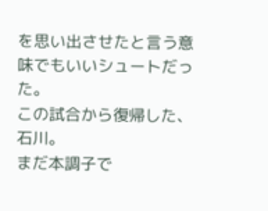を思い出させたと言う意味でもいいシュートだった。
この試合から復帰した、石川。
まだ本調子で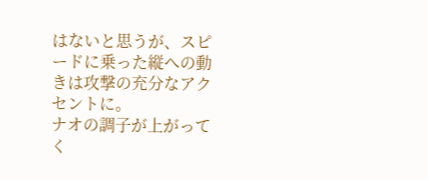はないと思うが、スピードに乗った縦への動きは攻撃の充分なアクセントに。
ナオの調子が上がってく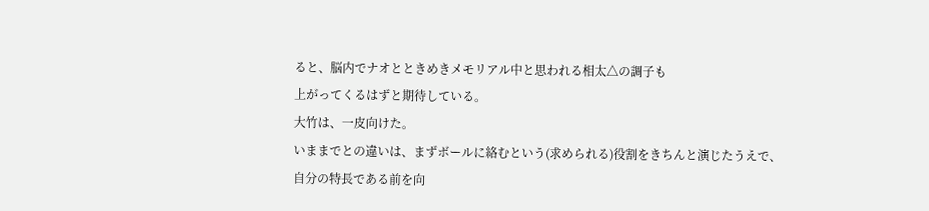ると、脳内でナオとときめきメモリアル中と思われる相太△の調子も
上がってくるはずと期待している。
大竹は、一皮向けた。
いままでとの違いは、まずボールに絡むという(求められる)役割をきちんと演じたうえで、
自分の特長である前を向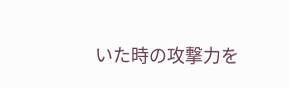いた時の攻撃力を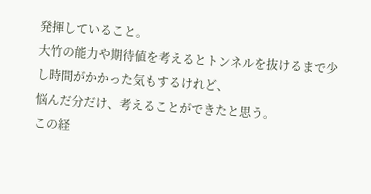発揮していること。
大竹の能力や期待値を考えるとトンネルを抜けるまで少し時間がかかった気もするけれど、
悩んだ分だけ、考えることができたと思う。
この経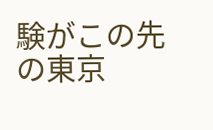験がこの先の東京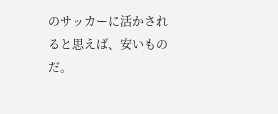のサッカーに活かされると思えば、安いものだ。